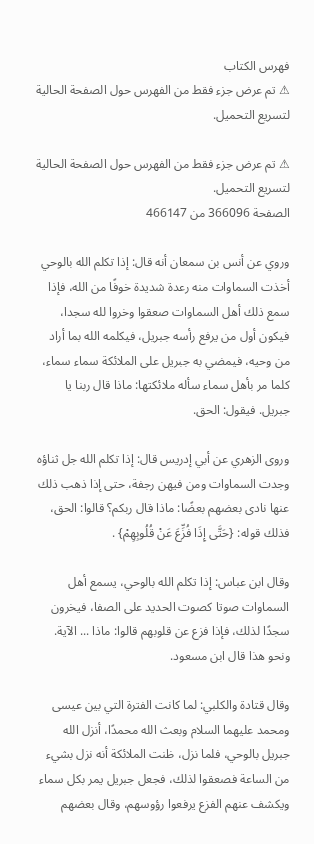فهرس الكتاب
⚠ تم عرض جزء فقط من الفهرس حول الصفحة الحالية لتسريع التحميل.

⚠ تم عرض جزء فقط من الفهرس حول الصفحة الحالية لتسريع التحميل.
الصفحة 366096 من 466147

وروي عن أنس بن سمعان أنه قال: إذا تكلم الله بالوحي أخذت السماوات منه رعدة شديدة خوفًا من الله، فإذا سمع ذلك أهل السماوات صعقوا وخروا لله سجدا، فيكون أول من يرفع رأسه جبريل، فيكلمه الله بما أراد من وحيه، فيمضي به جبريل على الملائكة سماء سماء، كلما مر بأهل سماء سأله ملائكتها: ماذا قال ربنا يا جبريل. فيقول: الحق.

وروى الزهري عن أبي إدريس قال: إذا تكلم الله جل ثناؤه وجدت السماوات ومن فيهن رجفة، حتى إذا ذهب ذلك عنها نادى بعضهم بعضًا: ماذا قال ربكم؟ قالوا: الحق، فذلك قوله: {حَتَّى إِذَا فُزِّعَ عَنْ قُلُوبِهِمْ} .

وقال ابن عباس: إذا تكلم الله بالوحي، يسمع أهل السماوات صوتا كصوت الحديد على الصفا، فيخرون سجدًا لذلك، فإذا فزع عن قلوبهم قالوا: ماذا ... الآية. ونحو هذا قال ابن مسعود.

وقال قتادة والكلبي: لما كانت الفترة التي بين عيسى ومحمد عليهما السلام وبعث الله محمدًا، أنزل الله جبريل بالوحي، فلما نزل، ظنت الملائكة أنه نزل بشيء من الساعة فصعقوا لذلك، فجعل جبريل يمر بكل سماء ويكشف عنهم الفزع يرفعوا رؤوسهم، وقال بعضهم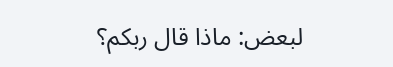لبعض: ماذا قال ربكم؟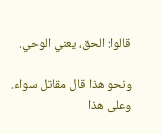قالوا: الحق، يعني الوحي.

ونحو هذا قال مقاتل سواء. وعلى هذا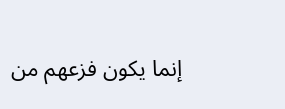إنما يكون فزعهم من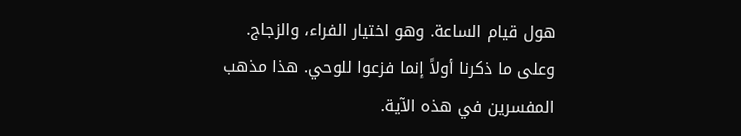هول قيام الساعة. وهو اختيار الفراء، والزجاج. وعلى ما ذكرنا أولاً إنما فزعوا للوحي. هذا مذهب المفسرين في هذه الآية.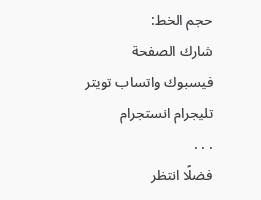حجم الخط:
شارك الصفحة
فيسبوك واتساب تويتر تليجرام انستجرام
. . .
فضلًا انتظر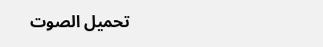تحميل الصوت